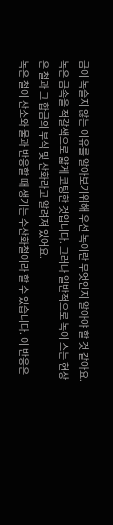금이 녹슬지 않는 이유를 알아보기위해 우선 녹이란 무엇인지 알아야 할 것 같아요.
녹은 금속을 적갈색으로 얇게 코팅한 것입니다. 그러나 일반적으로 녹이 스는 현상은 철과 그 합금의 부식 및 산화라고 알려져 있어요.
녹은 철이 산소와 물과 반응할 때 생기는 수산화철이라 할 수 있습니다. 이 반응은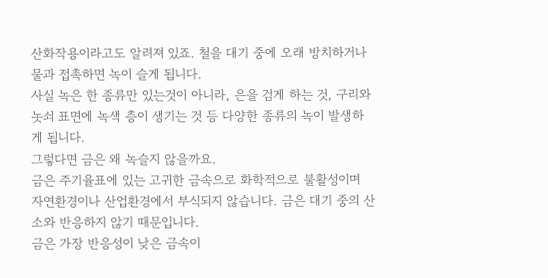산화작용이라고도 알려져 있죠. 철을 대기 중에 오래 방치하거나 물과 접촉하면 녹이 슬게 됩니다.
사실 녹은 한 종류만 있는것이 아니라, 은을 검게 하는 것, 구리와 놋쇠 표면에 녹색 층이 생기는 것 등 다양한 종류의 녹이 발생하게 됩니다.
그렇다면 금은 왜 녹슬지 않을까요.
금은 주기율표에 있는 고귀한 금속으로 화학적으로 불활성이며 자연환경이나 산업환경에서 부식되지 않습니다. 금은 대기 중의 산소와 반응하지 않기 때문입니다.
금은 가장 반응성이 낮은 금속이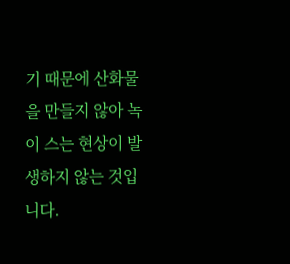기 때문에 산화물을 만들지 않아 녹이 스는 현상이 발생하지 않는 것입니다.